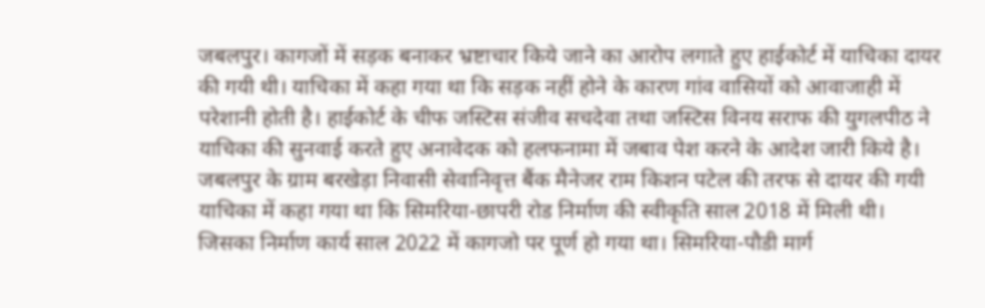जबलपुर। कागजों में सड़क बनाकर भ्रष्टाचार किये जाने का आरोप लगाते हुए हाईकोर्ट में याचिका दायर की गयी थी। याचिका में कहा गया था कि सड़क नहीं होने के कारण गांव वासियों को आवाजाही में परेशानी होती है। हाईकोर्ट के चीफ जस्टिस संजीव सचदेवा तथा जस्टिस विनय सराफ की युगलपीठ ने याचिका की सुनवाई करते हुए अनावेदक को हलफनामा में जबाव पेश करने के आदेश जारी किये है।
जबलपुर के ग्राम बरखेड़ा निवासी सेवानिवृत्त बैंक मैनेजर राम किशन पटेल की तरफ से दायर की गयी याचिका में कहा गया था कि सिमरिया-छापरी रोड निर्माण की स्वीकृति साल 2018 में मिली थी। जिसका निर्माण कार्य साल 2022 में कागजो पर पूर्ण हो गया था। सिमरिया-पौडी मार्ग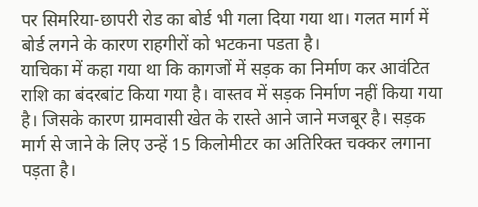पर सिमरिया-छापरी रोड का बोर्ड भी गला दिया गया था। गलत मार्ग में बोर्ड लगने के कारण राहगीरों को भटकना पडता है।
याचिका में कहा गया था कि कागजों में सड़क का निर्माण कर आवंटित राशि का बंदरबांट किया गया है। वास्तव में सड़क निर्माण नहीं किया गया है। जिसके कारण ग्रामवासी खेत के रास्ते आने जाने मजबूर है। सड़क मार्ग से जाने के लिए उन्हें 15 किलोमीटर का अतिरिक्त चक्कर लगाना पड़ता है।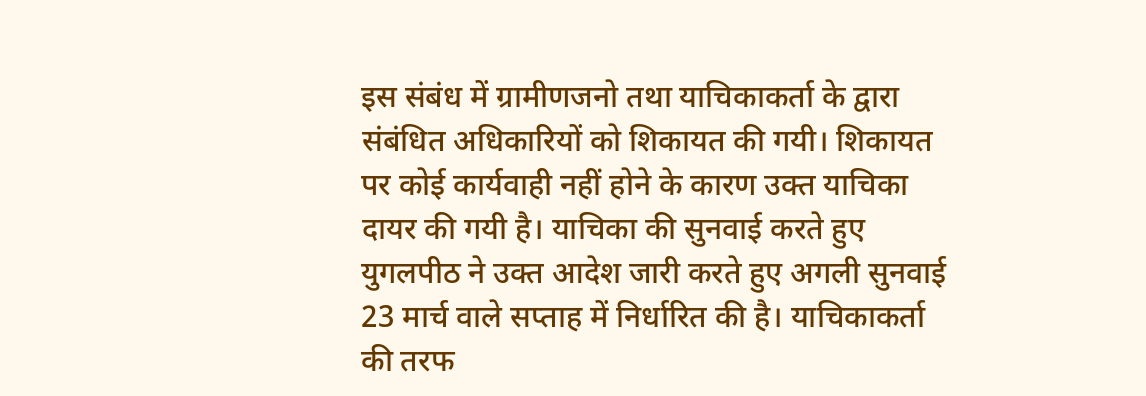इस संबंध में ग्रामीणजनो तथा याचिकाकर्ता के द्वारा संबंधित अधिकारियों को शिकायत की गयी। शिकायत पर कोई कार्यवाही नहीं होने के कारण उक्त याचिका दायर की गयी है। याचिका की सुनवाई करते हुए युगलपीठ ने उक्त आदेश जारी करते हुए अगली सुनवाई 23 मार्च वाले सप्ताह में निर्धारित की है। याचिकाकर्ता की तरफ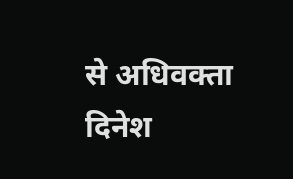से अधिवक्ता दिनेश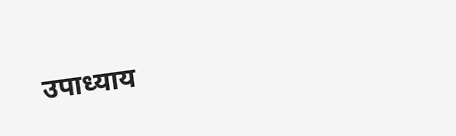उपाध्याय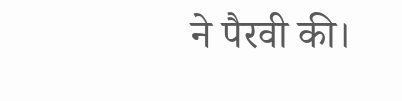ने पैरवी की।